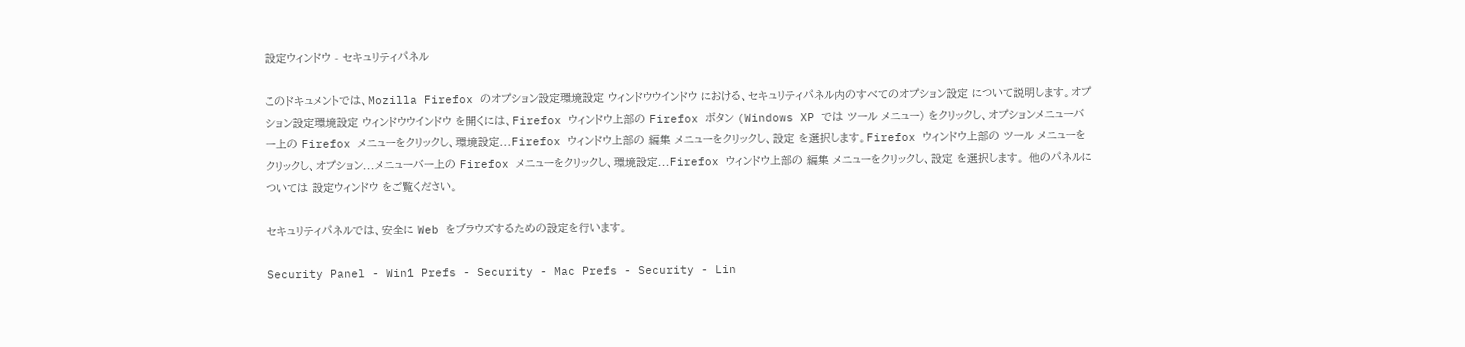設定ウィンドウ - セキュリティパネル

このドキュメントでは、Mozilla Firefox のオプション設定環境設定 ウィンドウウインドウ における、セキュリティパネル内のすべてのオプション設定 について説明します。オプション設定環境設定 ウィンドウウインドウ を開くには、Firefox ウィンドウ上部の Firefox ボタン (Windows XP では ツール メニュー) をクリックし、オプションメニューバー上の Firefox メニューをクリックし、環境設定...Firefox ウィンドウ上部の 編集 メニューをクリックし、設定 を選択します。Firefox ウィンドウ上部の ツール メニューをクリックし、オプション...メニューバー上の Firefox メニューをクリックし、環境設定...Firefox ウィンドウ上部の 編集 メニューをクリックし、設定 を選択します。 他のパネルについては 設定ウィンドウ をご覧ください。

セキュリティパネルでは、安全に Web をブラウズするための設定を行います。

Security Panel - Win1 Prefs - Security - Mac Prefs - Security - Lin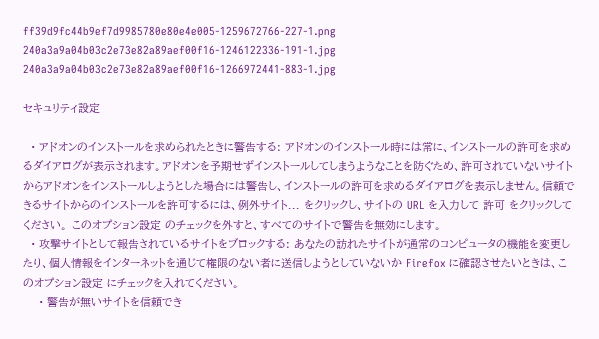ff39d9fc44b9ef7d9985780e80e4e005-1259672766-227-1.png 240a3a9a04b03c2e73e82a89aef00f16-1246122336-191-1.jpg 240a3a9a04b03c2e73e82a89aef00f16-1266972441-883-1.jpg

セキュリティ設定

  • アドオンのインストールを求められたときに警告する: アドオンのインストール時には常に、インストールの許可を求めるダイアログが表示されます。アドオンを予期せずインストールしてしまうようなことを防ぐため、許可されていないサイトからアドオンをインストールしようとした場合には警告し、インストールの許可を求めるダイアログを表示しません。信頼できるサイトからのインストールを許可するには、例外サイト... をクリックし、サイトの URL を入力して 許可 をクリックしてください。 このオプション設定 のチェックを外すと、すべてのサイトで警告を無効にします。
  • 攻撃サイトとして報告されているサイトをブロックする: あなたの訪れたサイトが通常のコンピュータの機能を変更したり、個人情報をインターネットを通じて権限のない者に送信しようとしていないか Firefox に確認させたいときは、このオプション設定 にチェックを入れてください。
    • 警告が無いサイトを信頼でき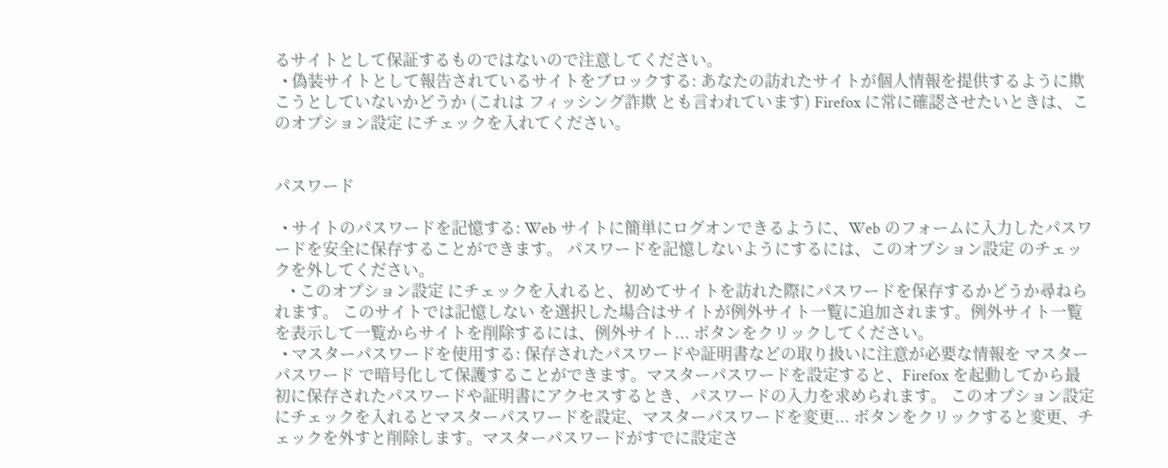るサイトとして保証するものではないので注意してください。
  • 偽装サイトとして報告されているサイトをブロックする: あなたの訪れたサイトが個人情報を提供するように欺こうとしていないかどうか (これは フィッシング詐欺 とも言われています) Firefox に常に確認させたいときは、このオプション設定 にチェックを入れてください。


パスワード

  • サイトのパスワードを記憶する: Web サイトに簡単にログオンできるように、Web のフォームに入力したパスワードを安全に保存することができます。 パスワードを記憶しないようにするには、このオプション設定 のチェックを外してください。
    • このオプション設定 にチェックを入れると、初めてサイトを訪れた際にパスワードを保存するかどうか尋ねられます。 このサイトでは記憶しない を選択した場合はサイトが例外サイト一覧に追加されます。例外サイト一覧を表示して一覧からサイトを削除するには、例外サイト... ボタンをクリックしてください。
  • マスターパスワードを使用する: 保存されたパスワードや証明書などの取り扱いに注意が必要な情報を マスターパスワード で暗号化して保護することができます。マスターパスワードを設定すると、Firefox を起動してから最初に保存されたパスワードや証明書にアクセスするとき、パスワードの入力を求められます。 このオプション設定 にチェックを入れるとマスターパスワードを設定、マスターパスワードを変更... ボタンをクリックすると変更、チェックを外すと削除します。マスターパスワードがすでに設定さ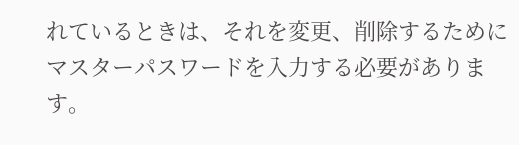れているときは、それを変更、削除するためにマスターパスワードを入力する必要があります。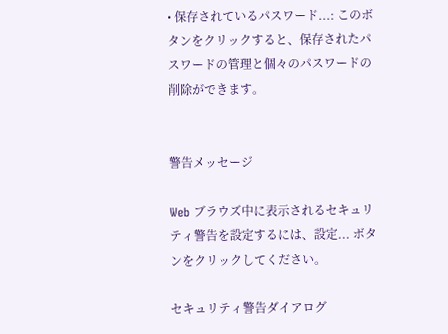• 保存されているパスワード...: このボタンをクリックすると、保存されたパスワードの管理と個々のパスワードの削除ができます。


警告メッセージ

Web ブラウズ中に表示されるセキュリティ警告を設定するには、設定... ボタンをクリックしてください。

セキュリティ警告ダイアログ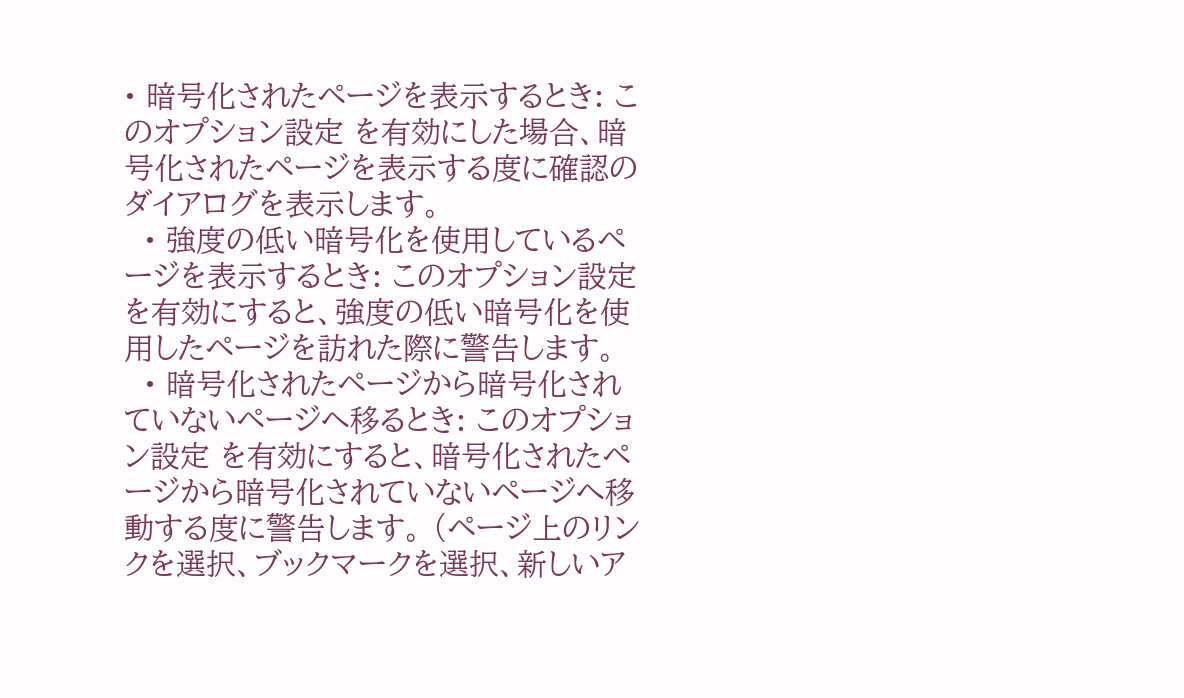• 暗号化されたページを表示するとき: このオプション設定 を有効にした場合、暗号化されたページを表示する度に確認のダイアログを表示します。
  • 強度の低い暗号化を使用しているページを表示するとき: このオプション設定 を有効にすると、強度の低い暗号化を使用したページを訪れた際に警告します。
  • 暗号化されたページから暗号化されていないページへ移るとき: このオプション設定 を有効にすると、暗号化されたページから暗号化されていないページへ移動する度に警告します。 (ページ上のリンクを選択、ブックマークを選択、新しいア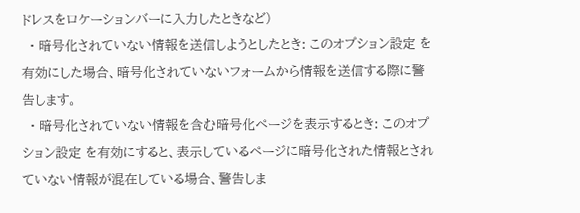ドレスをロケーションバーに入力したときなど)
  • 暗号化されていない情報を送信しようとしたとき: このオプション設定 を有効にした場合、暗号化されていないフォームから情報を送信する際に警告します。
  • 暗号化されていない情報を含む暗号化ページを表示するとき: このオプション設定 を有効にすると、表示しているページに暗号化された情報とされていない情報が混在している場合、警告しま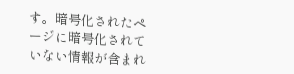す。暗号化されたページに暗号化されていない情報が含まれ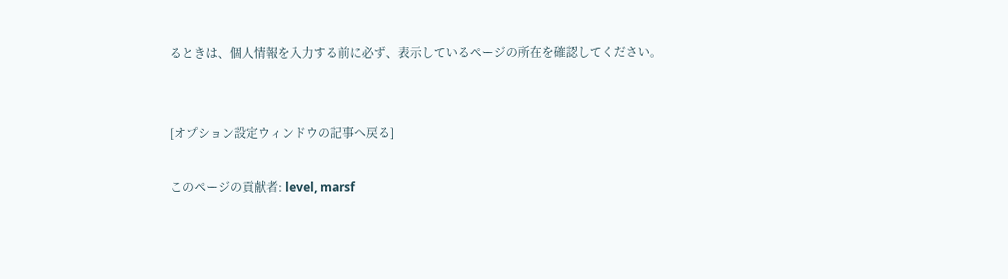るときは、個人情報を入力する前に必ず、表示しているページの所在を確認してください。


[オプション設定ウィンドウの記事へ戻る]

このページの貢献者: level, marsf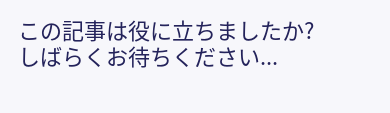この記事は役に立ちましたか? しばらくお待ちください...